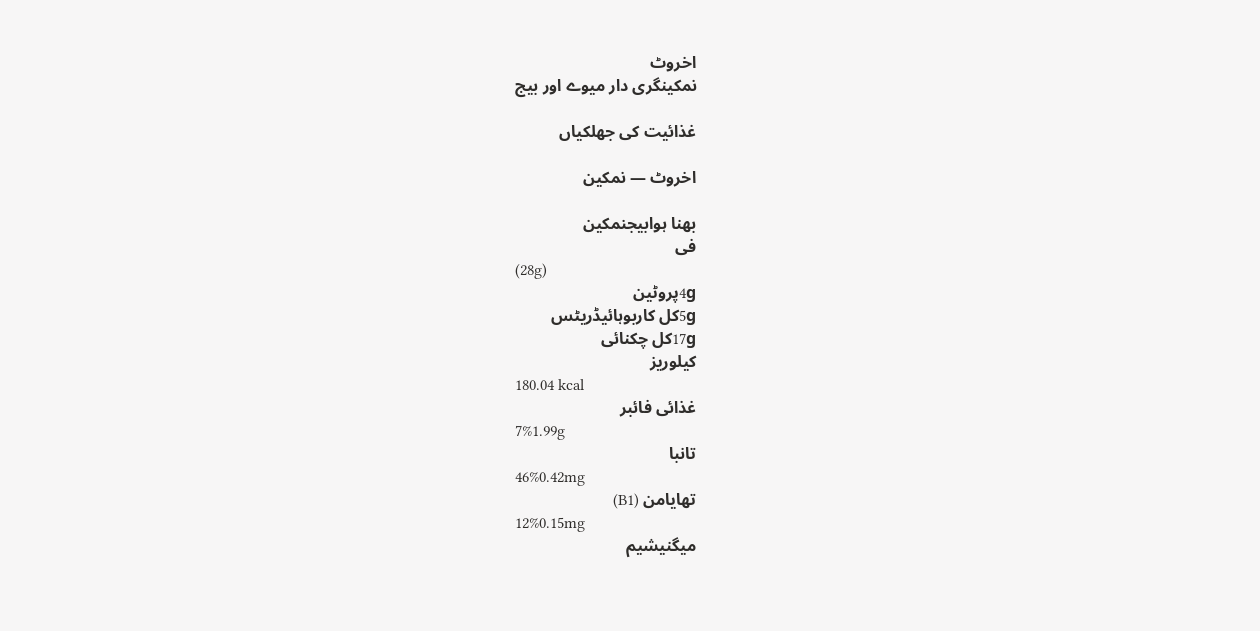اخروٹ
نمکینگری دار میوے اور بیج

غذائیت کی جھلکیاں

اخروٹ — نمکین

بھنا ہوابیجنمکین
فی
(28g)
4gپروٹین
5gکل کاربوہائیڈریٹس
17gکل چکنائی
کیلوریز
180.04 kcal
غذائی فائبر
7%1.99g
تانبا
46%0.42mg
تھایامن (B1)
12%0.15mg
میگنیشیم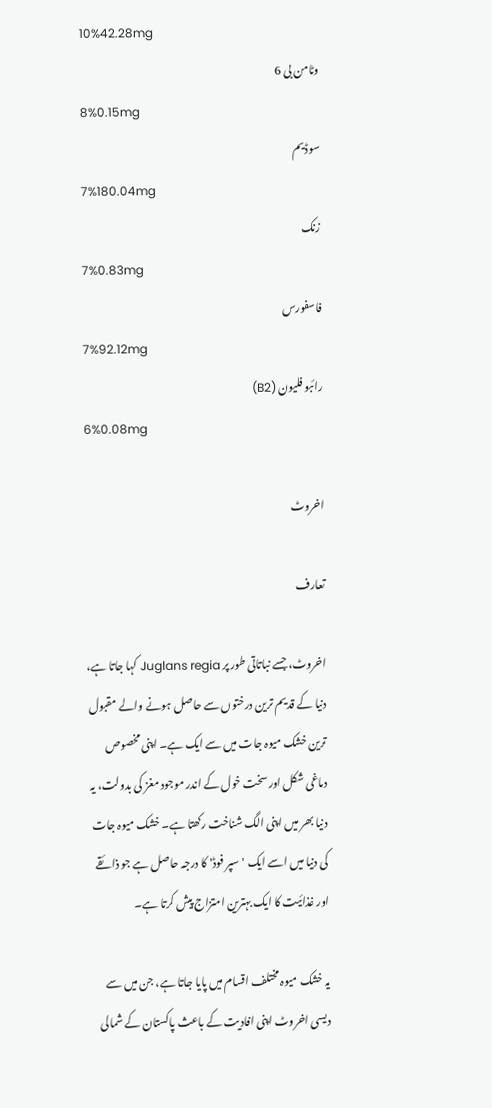10%42.28mg
وٹامن بی 6
8%0.15mg
سوڈیم
7%180.04mg
زنک
7%0.83mg
فاسفورس
7%92.12mg
رائبو فلیون (B2)
6%0.08mg

اخروٹ

تعارف

اخروٹ، جسے نباتاتی طور پر Juglans regia کہا جاتا ہے، دنیا کے قدیم ترین درختوں سے حاصل ہونے والے مقبول ترین خشک میوہ جات میں سے ایک ہے۔ اپنی مخصوص دماغی شکل اور سخت خول کے اندر موجود مغز کی بدولت، یہ دنیا بھر میں اپنی الگ شناخت رکھتا ہے۔ خشک میوہ جات کی دنیا میں اسے ایک 'سپر فوڈ' کا درجہ حاصل ہے جو ذائقے اور غذائیت کا ایک بہترین امتزاج پیش کرتا ہے۔

یہ خشک میوہ مختلف اقسام میں پایا جاتا ہے، جن میں سے دیسی اخروٹ اپنی افادیت کے باعث پاکستان کے شمالی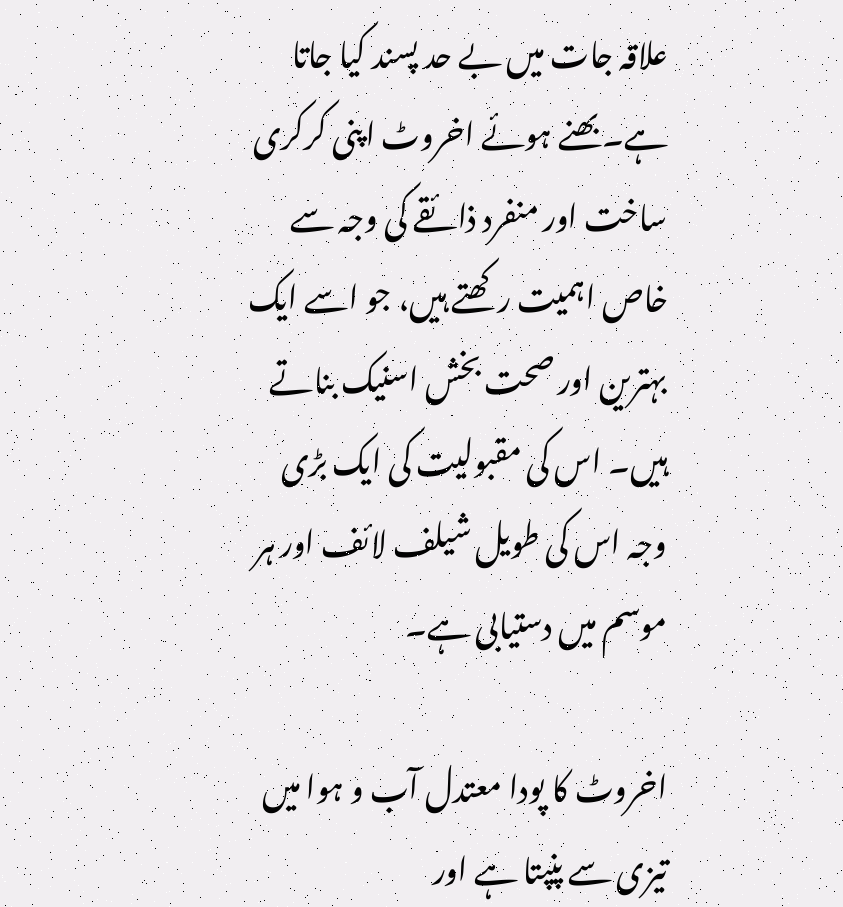علاقہ جات میں بے حد پسند کیا جاتا ہے۔ بھنے ہوئے اخروٹ اپنی کرکری ساخت اور منفرد ذائقے کی وجہ سے خاص اہمیت رکھتے ہیں، جو اسے ایک بہترین اور صحت بخش اسنیک بناتے ہیں۔ اس کی مقبولیت کی ایک بڑی وجہ اس کی طویل شیلف لائف اور ہر موسم میں دستیابی ہے۔

اخروٹ کا پودا معتدل آب و ہوا میں تیزی سے پنپتا ہے اور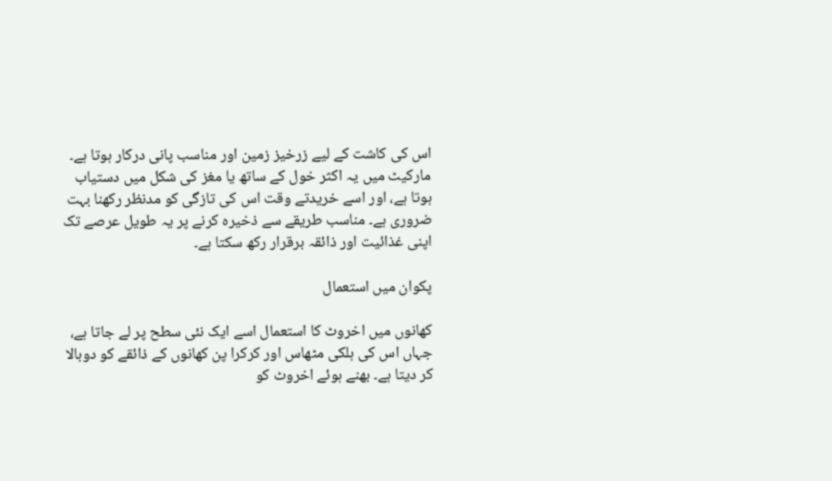اس کی کاشت کے لیے زرخیز زمین اور مناسب پانی درکار ہوتا ہے۔ مارکیٹ میں یہ اکثر خول کے ساتھ یا مغز کی شکل میں دستیاب ہوتا ہے، اور اسے خریدتے وقت اس کی تازگی کو مدنظر رکھنا بہت ضروری ہے۔ مناسب طریقے سے ذخیرہ کرنے پر یہ طویل عرصے تک اپنی غذائیت اور ذائقہ برقرار رکھ سکتا ہے۔

پکوان میں استعمال

کھانوں میں اخروٹ کا استعمال اسے ایک نئی سطح پر لے جاتا ہے، جہاں اس کی ہلکی مٹھاس اور کرکرا پن کھانوں کے ذائقے کو دوبالا کر دیتا ہے۔ بھنے ہوئے اخروٹ کو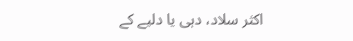اکثر سلاد، دہی یا دلیے کے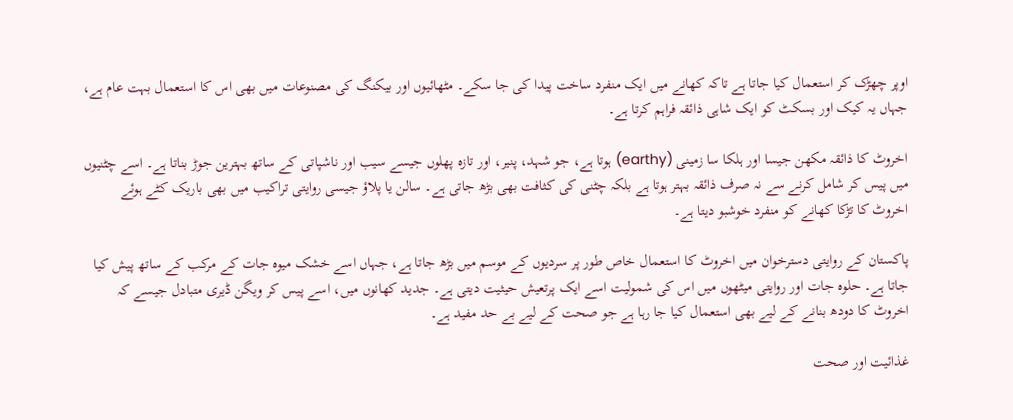اوپر چھڑک کر استعمال کیا جاتا ہے تاکہ کھانے میں ایک منفرد ساخت پیدا کی جا سکے۔ مٹھائیوں اور بیکنگ کی مصنوعات میں بھی اس کا استعمال بہت عام ہے، جہاں یہ کیک اور بسکٹ کو ایک شاہی ذائقہ فراہم کرتا ہے۔

اخروٹ کا ذائقہ مکھن جیسا اور ہلکا سا زمینی (earthy) ہوتا ہے، جو شہد، پنیر، اور تازہ پھلوں جیسے سیب اور ناشپاتی کے ساتھ بہترین جوڑ بناتا ہے۔ اسے چٹنیوں میں پیس کر شامل کرنے سے نہ صرف ذائقہ بہتر ہوتا ہے بلکہ چٹنی کی کثافت بھی بڑھ جاتی ہے۔ سالن یا پلاؤ جیسی روایتی تراکیب میں بھی باریک کٹے ہوئے اخروٹ کا تڑکا کھانے کو منفرد خوشبو دیتا ہے۔

پاکستان کے روایتی دسترخوان میں اخروٹ کا استعمال خاص طور پر سردیوں کے موسم میں بڑھ جاتا ہے، جہاں اسے خشک میوہ جات کے مرکب کے ساتھ پیش کیا جاتا ہے۔ حلوہ جات اور روایتی میٹھوں میں اس کی شمولیت اسے ایک پرتعیش حیثیت دیتی ہے۔ جدید کھانوں میں، اسے پیس کر ویگن ڈیری متبادل جیسے کہ اخروٹ کا دودھ بنانے کے لیے بھی استعمال کیا جا رہا ہے جو صحت کے لیے بے حد مفید ہے۔

غذائیت اور صحت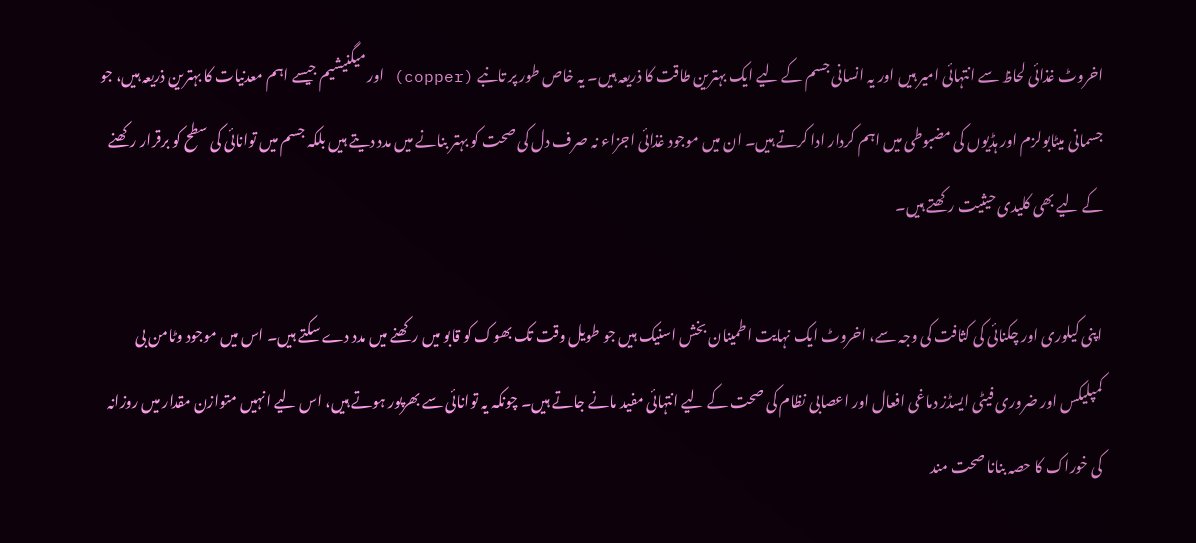اخروٹ غذائی لحاظ سے انتہائی امیر ہیں اور یہ انسانی جسم کے لیے ایک بہترین طاقت کا ذریعہ ہیں۔ یہ خاص طور پر تانبے (copper) اور میگنیشیم جیسے اہم معدنیات کا بہترین ذریعہ ہیں، جو جسمانی میٹابولزم اور ہڈیوں کی مضبوطی میں اہم کردار ادا کرتے ہیں۔ ان میں موجود غذائی اجزاء نہ صرف دل کی صحت کو بہتر بنانے میں مدد دیتے ہیں بلکہ جسم میں توانائی کی سطح کو برقرار رکھنے کے لیے بھی کلیدی حیثیت رکھتے ہیں۔

اپنی کیلوری اور چکنائی کی کثافت کی وجہ سے، اخروٹ ایک نہایت اطمینان بخش اسنیک ہیں جو طویل وقت تک بھوک کو قابو میں رکھنے میں مدد دے سکتے ہیں۔ اس میں موجود وٹامن بی کمپلیکس اور ضروری فیٹی ایسڈز دماغی افعال اور اعصابی نظام کی صحت کے لیے انتہائی مفید مانے جاتے ہیں۔ چونکہ یہ توانائی سے بھرپور ہوتے ہیں، اس لیے انہیں متوازن مقدار میں روزانہ کی خوراک کا حصہ بنانا صحت مند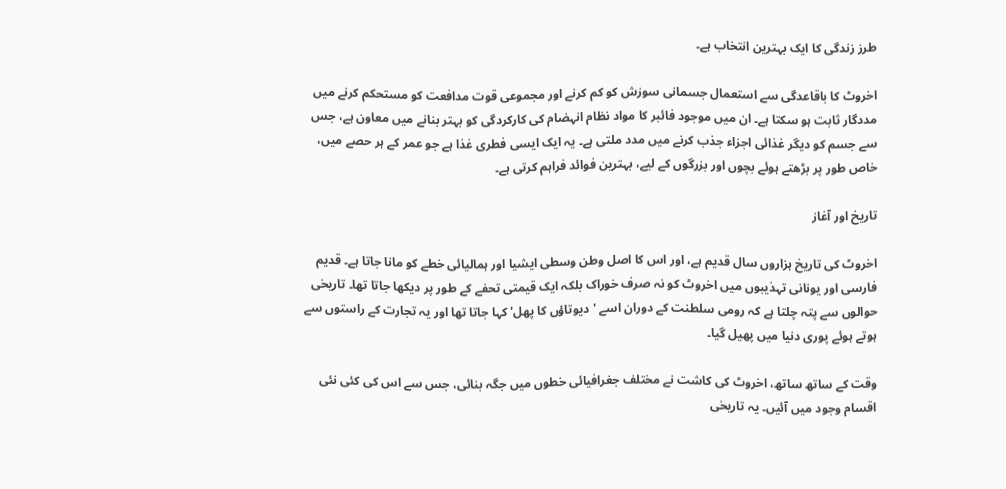طرز زندگی کا ایک بہترین انتخاب ہے۔

اخروٹ کا باقاعدگی سے استعمال جسمانی سوزش کو کم کرنے اور مجموعی قوت مدافعت کو مستحکم کرنے میں مددگار ثابت ہو سکتا ہے۔ ان میں موجود فائبر کا مواد نظام انہضام کی کارکردگی کو بہتر بنانے میں معاون ہے، جس سے جسم کو دیگر غذائی اجزاء جذب کرنے میں مدد ملتی ہے۔ یہ ایک ایسی فطری غذا ہے جو عمر کے ہر حصے میں، خاص طور پر بڑھتے ہوئے بچوں اور بزرگوں کے لیے، بہترین فوائد فراہم کرتی ہے۔

تاریخ اور آغاز

اخروٹ کی تاریخ ہزاروں سال قدیم ہے، اور اس کا اصل وطن وسطی ایشیا اور ہمالیائی خطے کو مانا جاتا ہے۔ قدیم فارسی اور یونانی تہذیبوں میں اخروٹ کو نہ صرف خوراک بلکہ ایک قیمتی تحفے کے طور پر دیکھا جاتا تھا۔ تاریخی حوالوں سے پتہ چلتا ہے کہ رومی سلطنت کے دوران اسے 'دیوتاؤں کا پھل' کہا جاتا تھا اور یہ تجارت کے راستوں سے ہوتے ہوئے پوری دنیا میں پھیل گیا۔

وقت کے ساتھ ساتھ، اخروٹ کی کاشت نے مختلف جغرافیائی خطوں میں جگہ بنائی، جس سے اس کی کئی نئی اقسام وجود میں آئیں۔ یہ تاریخی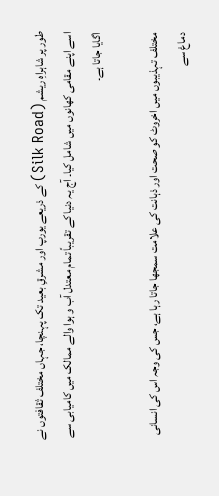طور پر شاہراہِ ریشم (Silk Road) کے ذریعے یورپ اور مشرقِ بعید تک پہنچا، جہاں مختلف ثقافتوں نے اسے اپنے مقامی کھانوں میں شامل کیا۔ آج یہ دنیا کے تقریباً تمام معتدل آب و ہوا والے ممالک میں کامیابی سے اگایا جاتا ہے۔

مختلف تہذیبوں میں اخروٹ کو صحت اور ذہانت کی علامت سمجھا جاتا رہا ہے، جس کی وجہ اس کی انسانی دماغ سے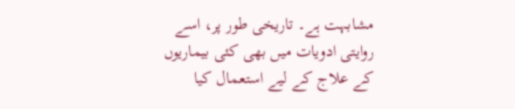مشابہت ہے۔ تاریخی طور پر، اسے روایتی ادویات میں بھی کئی بیماریوں کے علاج کے لیے استعمال کیا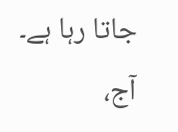جاتا رہا ہے۔ آج،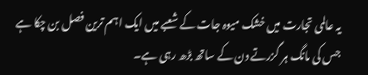یہ عالمی تجارت میں خشک میوہ جات کے شعبے میں ایک اہم ترین فصل بن چکا ہے جس کی مانگ ہر گزرتے دن کے ساتھ بڑھ رہی ہے۔